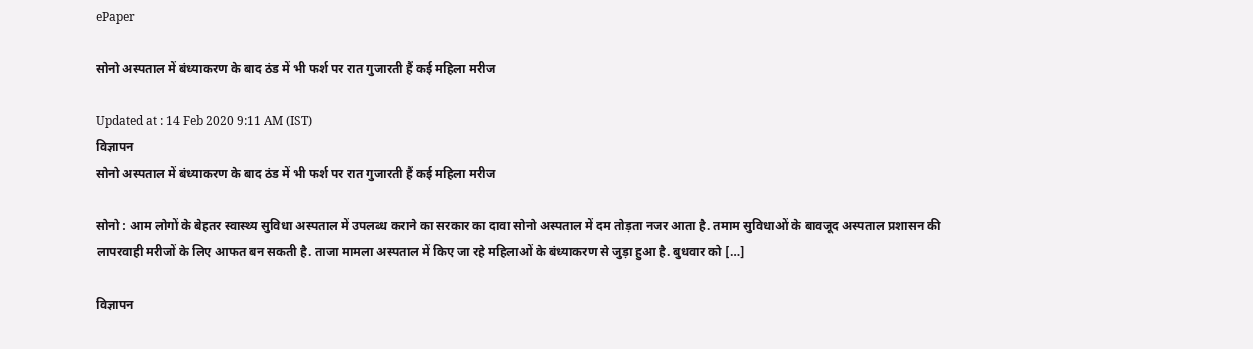ePaper

सोनो अस्पताल में बंध्याकरण के बाद ठंड में भी फर्श पर रात गुजारती हैं कई महिला मरीज

Updated at : 14 Feb 2020 9:11 AM (IST)
विज्ञापन
सोनो अस्पताल में बंध्याकरण के बाद ठंड में भी फर्श पर रात गुजारती हैं कई महिला मरीज

सोनो : आम लोगों के बेहतर स्वास्थ्य सुविधा अस्पताल में उपलब्ध कराने का सरकार का दावा सोनो अस्पताल में दम तोड़ता नजर आता है. तमाम सुविधाओं के बावजूद अस्पताल प्रशासन की लापरवाही मरीजों के लिए आफत बन सकती है. ताजा मामला अस्पताल में किए जा रहे महिलाओं के बंध्याकरण से जुड़ा हुआ है. बुधवार को […]

विज्ञापन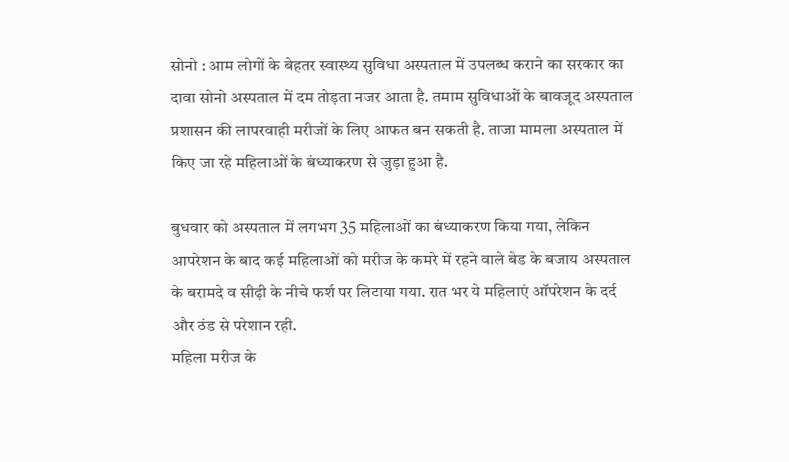सोनो : आम लोगों के बेहतर स्वास्थ्य सुविधा अस्पताल में उपलब्ध कराने का सरकार का दावा सोनो अस्पताल में दम तोड़ता नजर आता है. तमाम सुविधाओं के बावजूद अस्पताल प्रशासन की लापरवाही मरीजों के लिए आफत बन सकती है. ताजा मामला अस्पताल में किए जा रहे महिलाओं के बंध्याकरण से जुड़ा हुआ है.

बुधवार को अस्पताल में लगभग 35 महिलाओं का बंध्याकरण किया गया, लेकिन आपरेशन के बाद कई महिलाओं को मरीज के कमरे में रहने वाले बेड के बजाय अस्पताल के बरामदे व सीढ़ी के नीचे फर्श पर लिटाया गया. रात भर ये महिलाएं ऑपरेशन के दर्द और ठंड से परेशान रही.
महिला मरीज के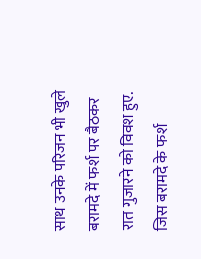साथ उनके परिजन भी खुले बरामदे में फर्श पर बैठकर रात गुजारने को विवश हुए. जिस बरामदे के फर्श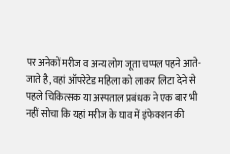पर अनेकों मरीज व अन्य लोग जूता चप्पल पहने आते-जाते है, वहां ऑपरेटेड महिला को लाकर लिटा देने से पहले चिकित्सक या अस्पताल प्रबंधक ने एक बार भी नहीं सोचा कि यहां मरीज के घाव में इंफेक्शन की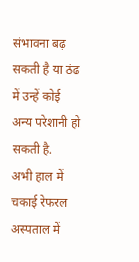संभावना बढ़ सकती है या ठंढ में उन्हें कोई अन्य परेशानी हो सकती है.
अभी हाल में चकाई रेफरल अस्पताल में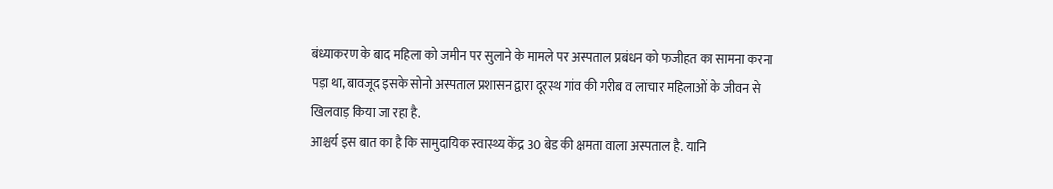बंध्याकरण के बाद महिला को जमीन पर सुलाने के मामले पर अस्पताल प्रबंधन को फजीहत का सामना करना पड़ा था, बावजूद इसके सोनो अस्पताल प्रशासन द्वारा दूरस्थ गांव की गरीब व लाचार महिलाओं के जीवन से खिलवाड़ किया जा रहा है.
आश्चर्य इस बात का है कि सामुदायिक स्वास्थ्य केंद्र 30 बेड की क्षमता वाला अस्पताल है. यानि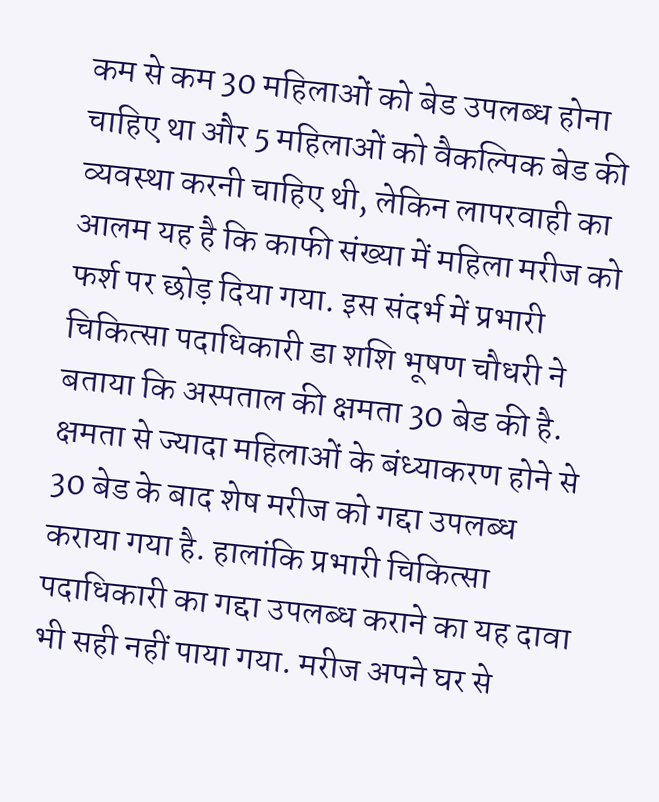कम से कम 30 महिलाओं को बेड उपलब्ध होना चाहिए था और 5 महिलाओं को वैकल्पिक बेड की व्यवस्था करनी चाहिए थी, लेकिन लापरवाही का आलम यह है कि काफी संख्या में महिला मरीज को फर्श पर छोड़ दिया गया. इस संदर्भ में प्रभारी चिकित्सा पदाधिकारी डा शशि भूषण चौधरी ने बताया कि अस्पताल की क्षमता 30 बेड की है.
क्षमता से ज्यादा महिलाओं के बंध्याकरण होने से 30 बेड के बाद शेष मरीज को गद्दा उपलब्ध कराया गया है. हालांकि प्रभारी चिकित्सा पदाधिकारी का गद्दा उपलब्ध कराने का यह दावा भी सही नहीं पाया गया. मरीज अपने घर से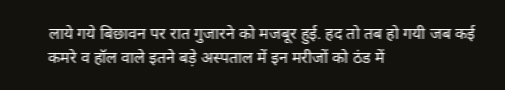लाये गये बिछावन पर रात गुजारने को मजबूर हुई. हद तो तब हो गयी जब कई कमरे व हॉल वाले इतने बड़े अस्पताल में इन मरीजों को ठंड में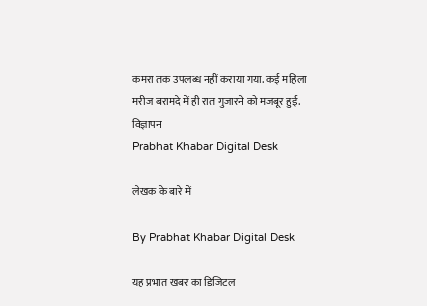कमरा तक उपलब्ध नहीं कराया गया. कई महिला मरीज बरामदे में ही रात गुजारने को मजबूर हुई.
विज्ञापन
Prabhat Khabar Digital Desk

लेखक के बारे में

By Prabhat Khabar Digital Desk

यह प्रभात खबर का डिजिटल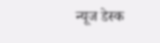न्यूज डेस्क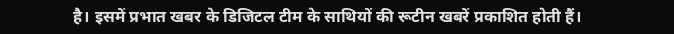है। इसमें प्रभात खबर के डिजिटल टीम के साथियों की रूटीन खबरें प्रकाशित होती हैं।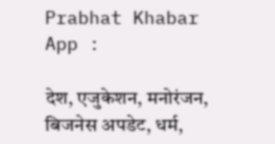Prabhat Khabar App :

देश, एजुकेशन, मनोरंजन, बिजनेस अपडेट, धर्म,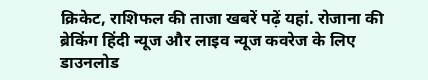क्रिकेट, राशिफल की ताजा खबरें पढ़ें यहां. रोजाना की ब्रेकिंग हिंदी न्यूज और लाइव न्यूज कवरेज के लिए डाउनलोड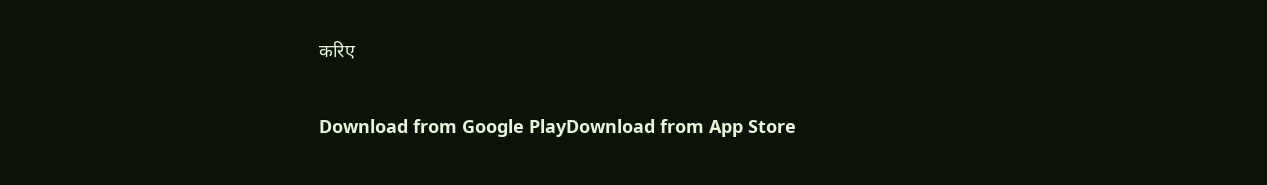करिए

Download from Google PlayDownload from App Store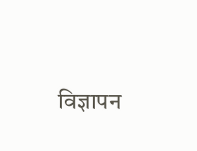विज्ञापन